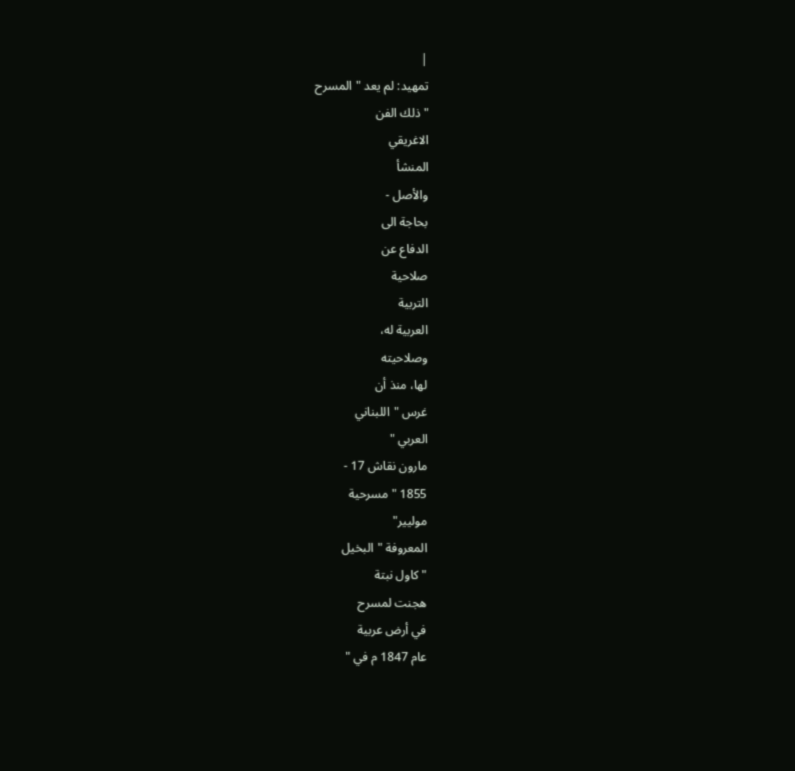|
تمهيد: لم يعد "المسرح
" ذلك الفن
الاغريقي
المنشأ
والأصل -
بحاجة الى
الدفاع عن
صلاحية
التربية
العربية له،
وصلاحيته
لها، منذ أن
غرس "اللبناني
العربي "
مارون نقاش 17 -
1855 "مسرحية
موليير"
المعروفة "البخيل
" كاول نبتة
هجنت لمسرح
في أرض عربية
عام 1847 م في "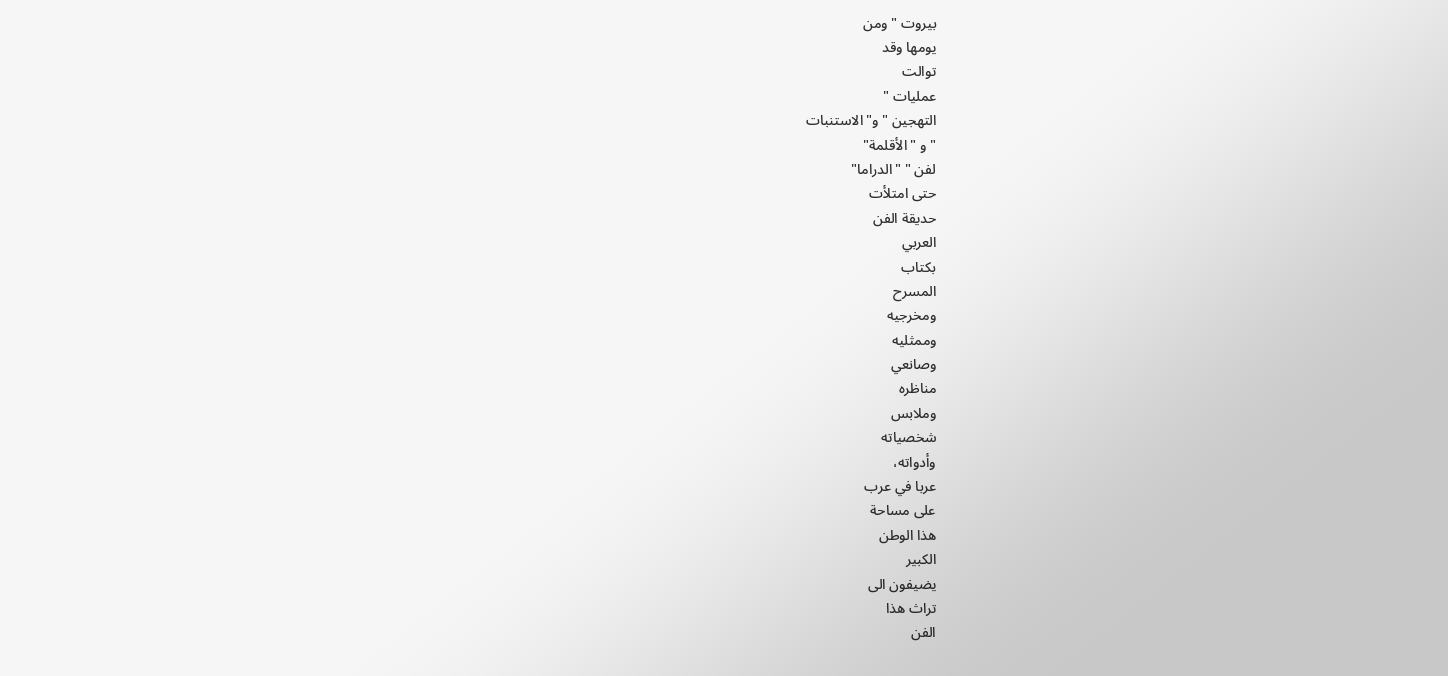بيروت " ومن
يومها وقد
توالت
عمليات "
التهجين " و"الاستنبات
" و "الأقلمة"
لفن " "الدراما"
حتى امتلأت
حديقة الفن
العربي
بكتاب
المسرح
ومخرجيه
وممثليه
وصانعي
مناظره
وملابس
شخصياته
وأدواته،
عربا في عرب
على مساحة
هذا الوطن
الكبير
يضيفون الى
تراث هذا
الفن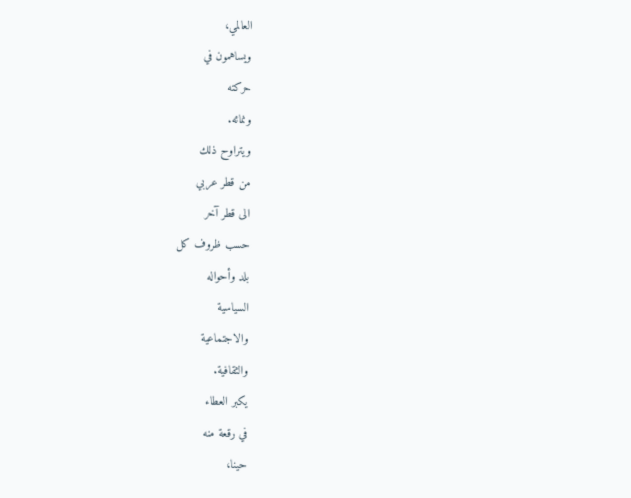العالمي،
ويساهمون في
حركته
ونمائه.
ويتراوح ذلك
من قطر عربي
الى قطر آخر
حسب ظروف كل
بلد وأحواله
السياسية
والاجتماعية
والثقافية.
يكبر العطاء
في رقعة منه
حينا،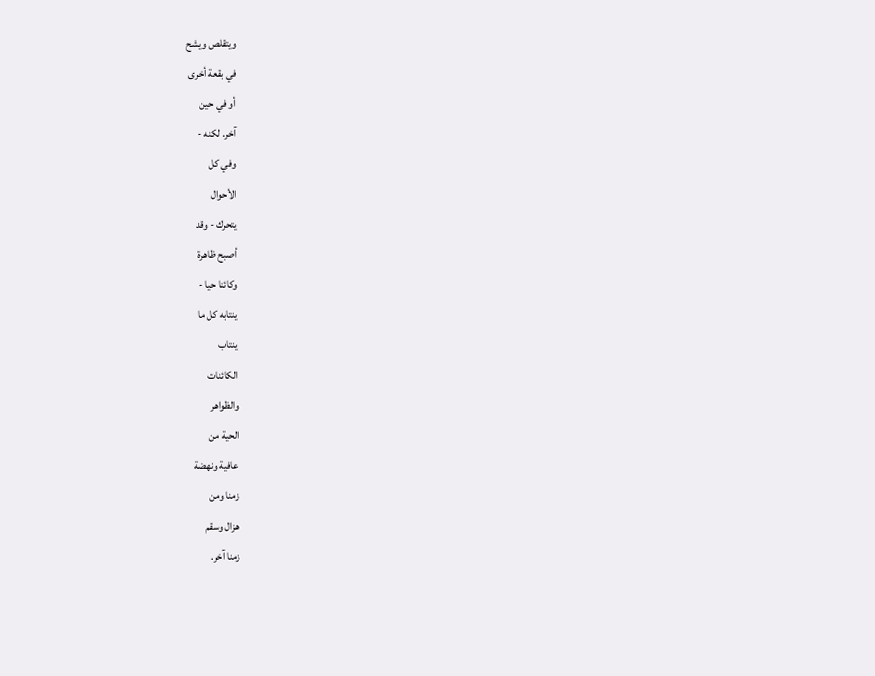ويتقلص ويشح
في بقعة أخرى
أو في حين
آخر. لكنه -
وفي كل
الأحوال
يتحرك - وقد
أصبح ظاهرة
وكائنا حيا -
ينتابه كل ما
ينتاب
الكائنات
والظواهر
الحية من
عافية ونهضة
زمنا ومن
هزال وسقم
زمنا آخر.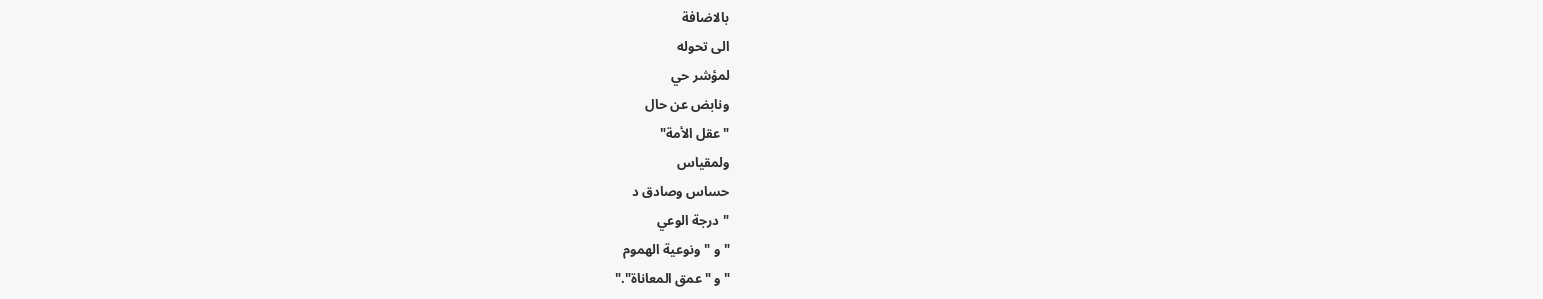بالاضافة
الى تحوله
لمؤشر حي
ونابض عن حال
"عقل الأمة"
ولمقياس
حساس وصادق د
"درجة الوعي
" و "ونوعية الهموم
" و "عمق المعاناة"."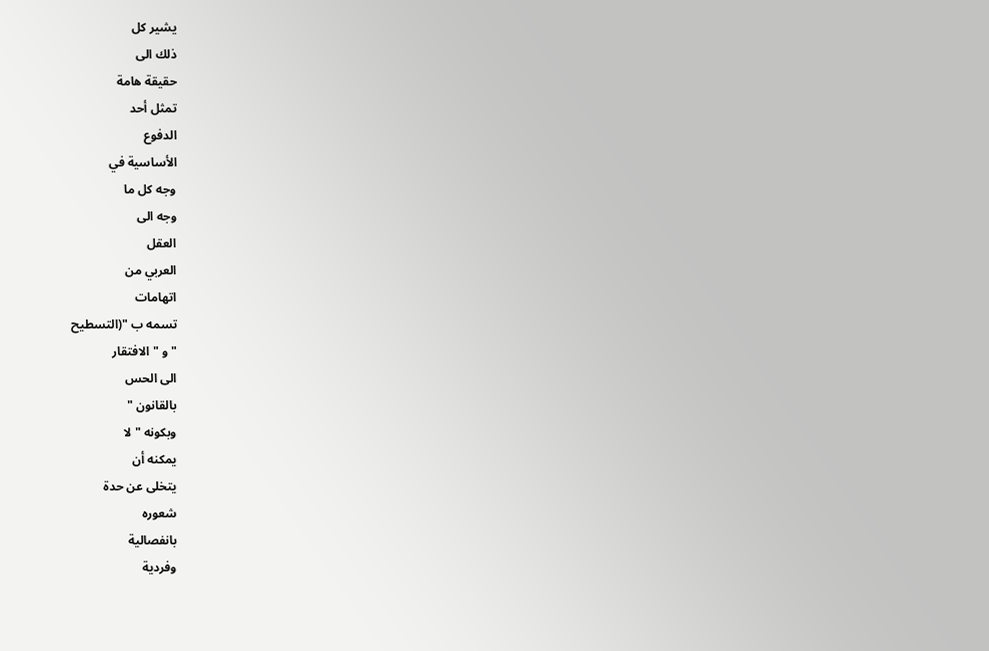يشير كل
ذلك الى
حقيقة هامة
تمثل أحد
الدفوع
الأساسية في
وجه كل ما
وجه الى
العقل
العربي من
اتهامات
تسمه ب "(التسطيح
" و "الافتقار
الى الحس
بالقانون "
وبكونه "لا
يمكنه أن
يتخلى عن حدة
شعوره
بانفصالية
وفردية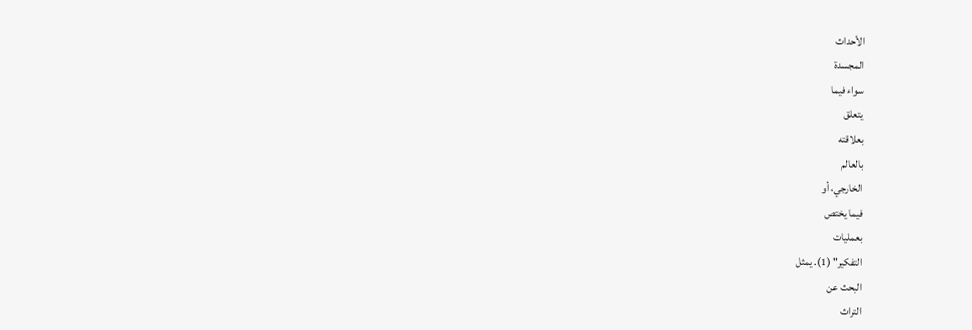الأحداث
المجسدة
سواء فيما
يتعلق
بعلاقته
بالعالم
الخارجي، أو
فيما يختص
بعمليات
التفكير" (1). يمثل
البحث عن
التراث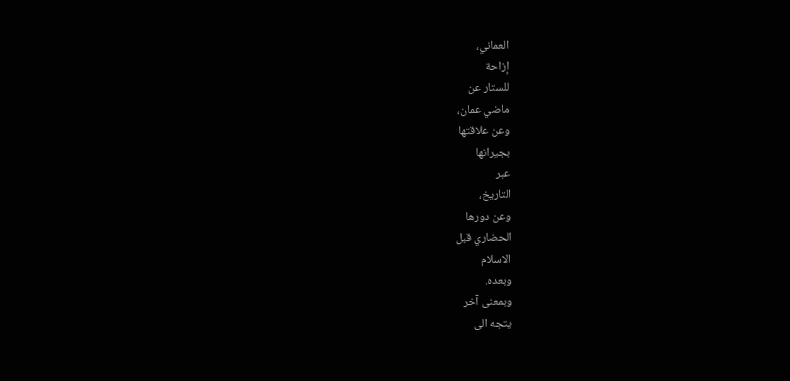العماني،
إزاحة
للستار عن
ماضي عمان،
وعن علاقتها
بجيرانها
عبر
التاريخ،
وعن دورها
الحضاري قبل
الاسلام
وبعده.
وبمعنى آخر
يتجه الى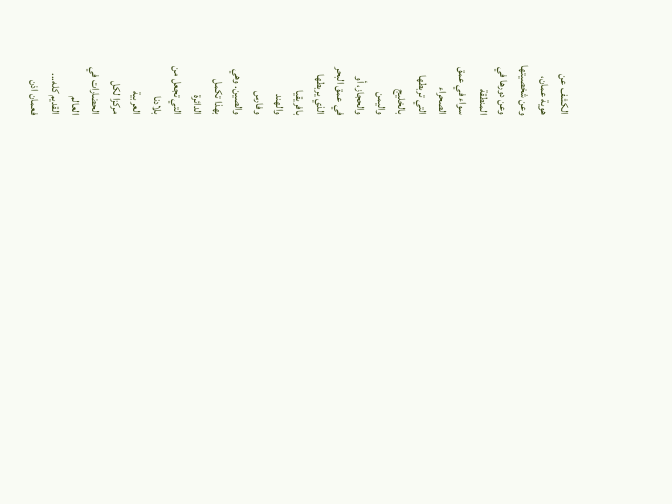الكشف عن
هوية عمان،
وعن شخصيتها
وعن دورها في
المنطقة
سواء في عمق
الصحراء
التي تربطها
بالخليج
واليمن
والحجاز، أو
في عمق البحر
الذي يربطها
بافريقيا
والهند
وفارس
والصين. وهي
بهذا تكمل
الدائرة
التي تجعل من
بلادنا
العربية
مركزا لكل
الحضارات في
العالم
القديم كله...
فعمان اذن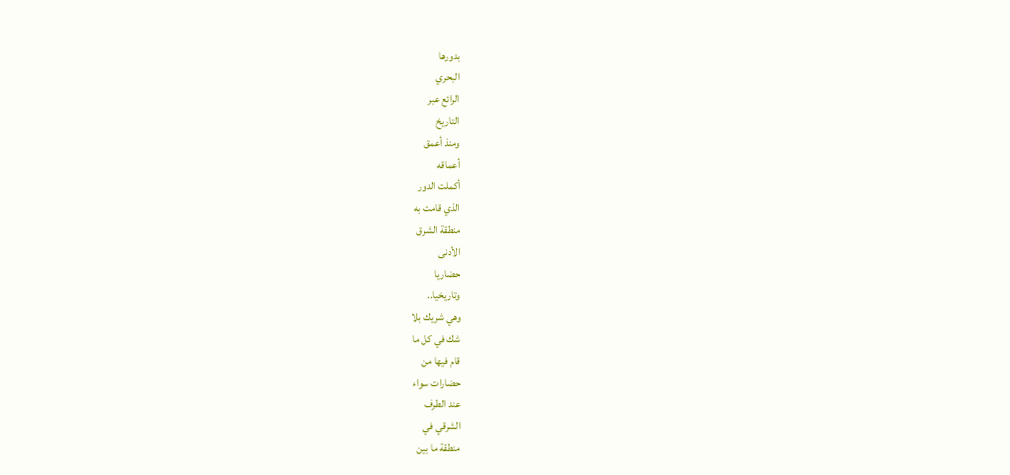بدورها
البحري
الرائع عبر
التاريخ
ومنذ أعمق
أعماقه
أكملت الدور
الذي قامت به
منطقة الشرق
الأدنى
حضاريا
وتاريخيا..
وهي شريك بلا
شك في كل ما
قام فيها من
حضارات سواء
عند الطرف
الشرقي في
منطقة ما بين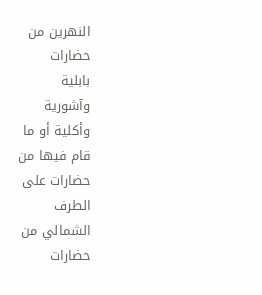النهرين من
حضارات
بابلية
وآشورية
وأكلية أو ما
قام فيها من
حضارات على
الطرف
الشمالي من
حضارات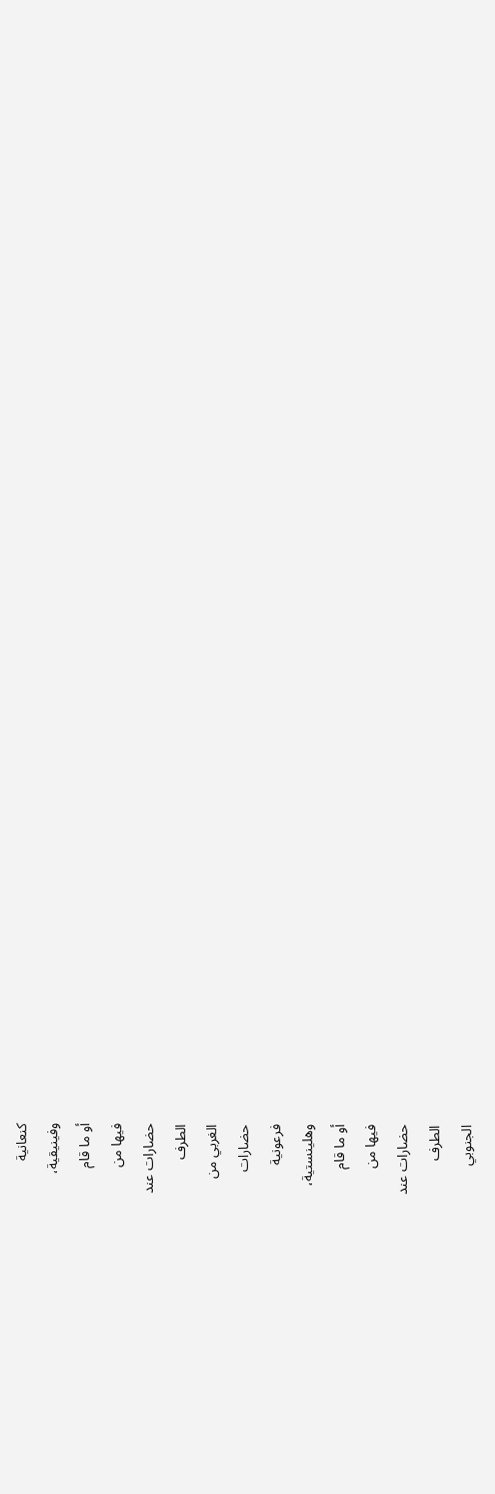كنعانية
وفينيقية،
أو ما قام
فيها من
حضارات عند
الطرف
الغربي من
حضارات
فرعونية
وهلينستية،
أو ما قام
فيها من
حضارات عند
الطرف
الجنوبي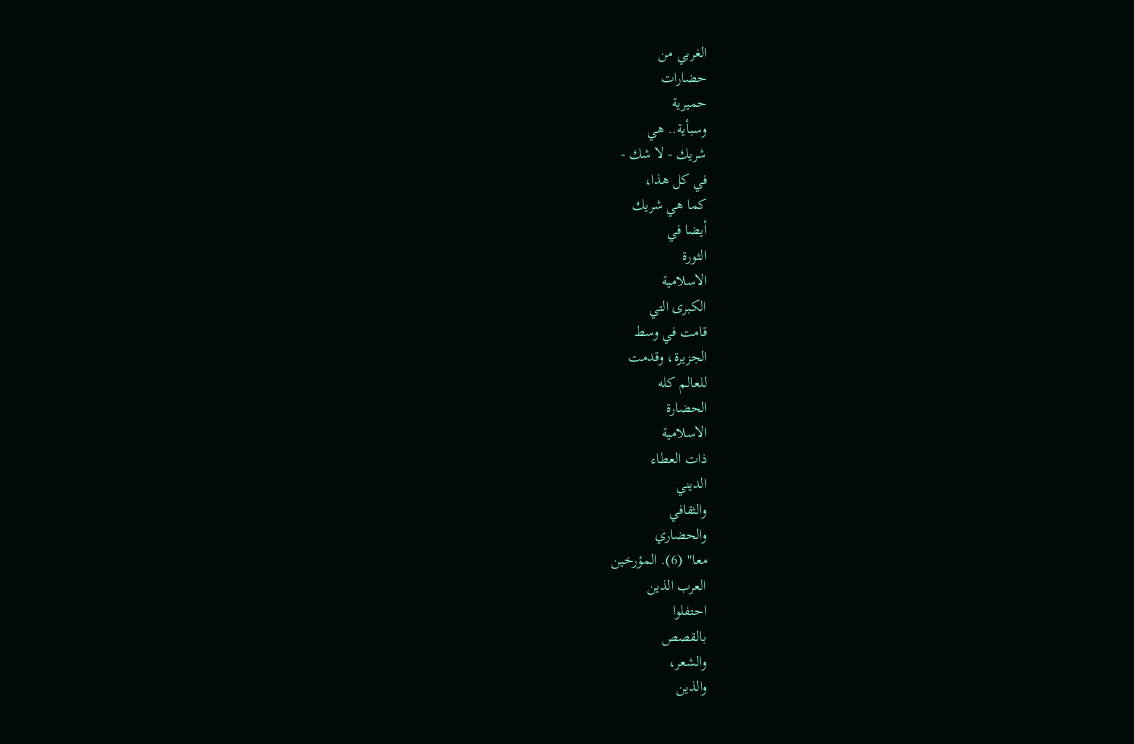الغربي من
حضارات
حميرية
وسبأية.. هي
شريك - لا شك -
في كل هذا،
كما هي شريك
أيضا في
الثورة
الاسلامية
الكبرى التي
قامت في وسط
الجزيرة، وقدمت
للعالم كله
الحضارة
الاسلامية
ذات العطاء
الديني
والثقافي
والحضاري
معا" (6). المؤرخين
العرب الذين
احتفلوا
بالقصص
والشعر،
والذين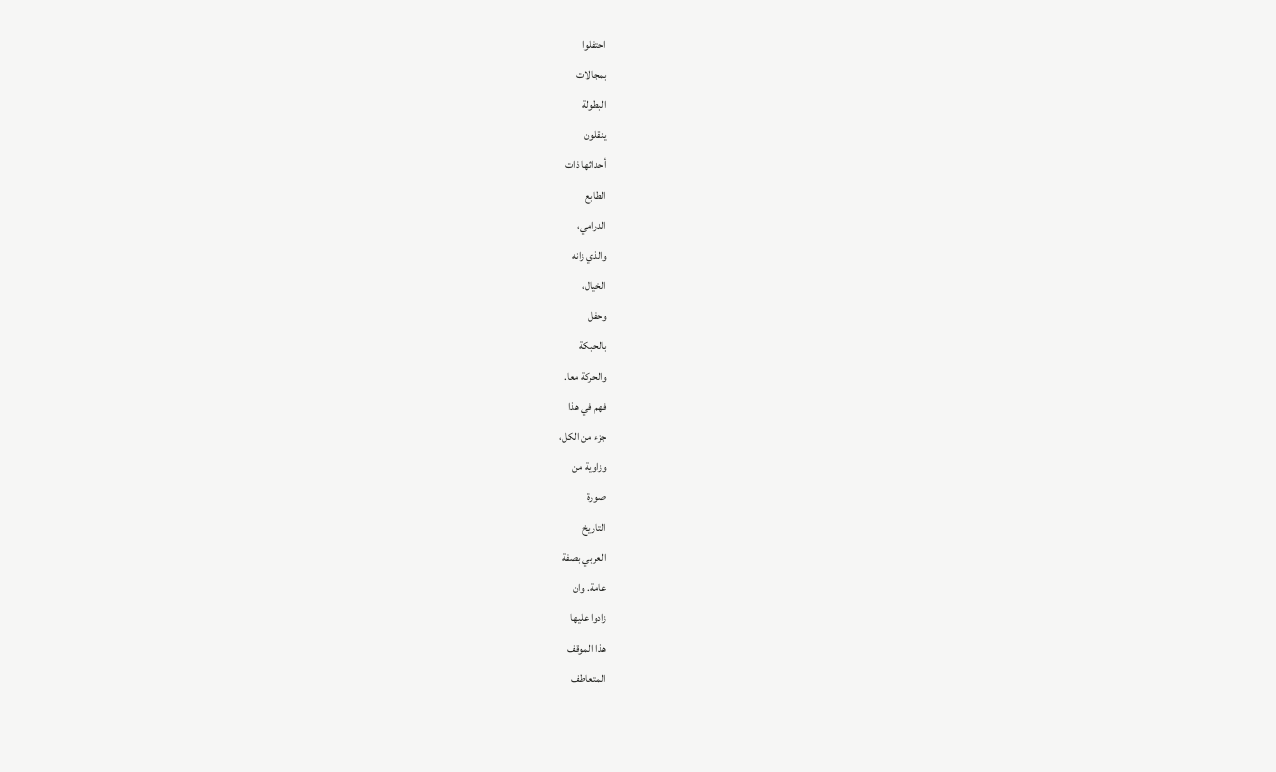احتفلوا
بمجالات
البطولة
ينقلون
أحداثها ذات
الطابع
الدرامي،
والذي زانه
الخيال،
وحفل
بالحبكة
والحركة معا.
فهم في هذا
جزء من الكل،
وزاوية من
صورة
التاريخ
العربي بصفة
عامة. وان
زادوا عليها
هذا الموقف
المتعاطف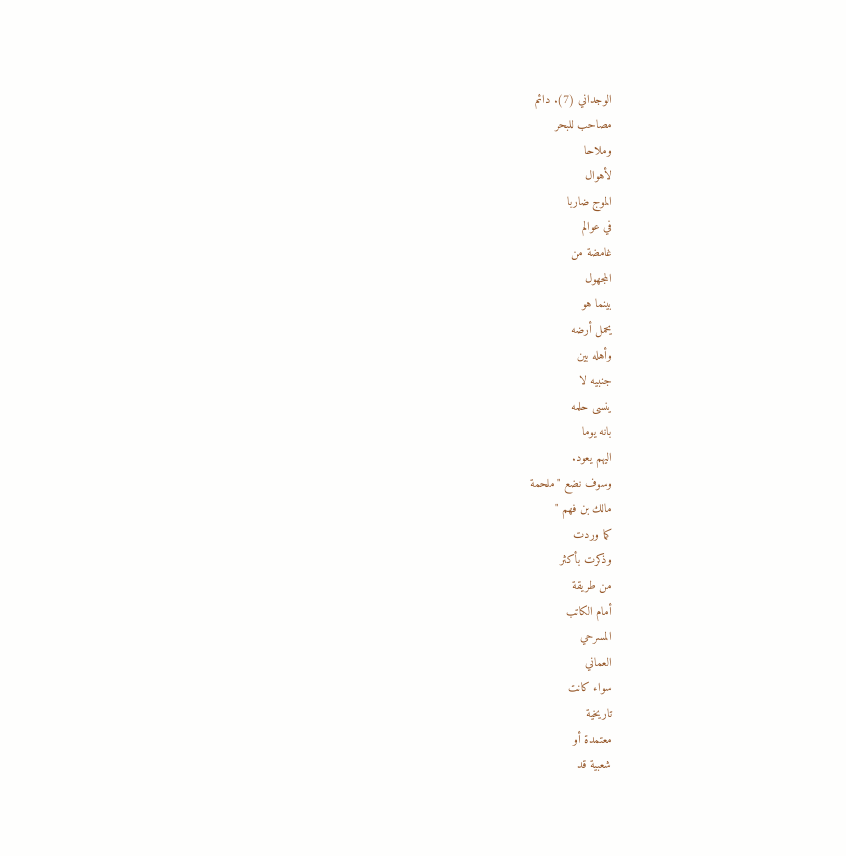الوجداني (7). دائم
مصاحب للبحر
وملاحا
لأهوال
الموج ضاربا
في عوالم
غامضة من
المجهول
بينما هو
يحمل أرضه
وأهله بين
جنبيه لا
ينسى حلمه
بانه يوما
اليهم يعود.
وسوف نضع "ملحمة
مالك بن فهم "
كما وردت
وذكرت بأكثر
من طريقة
أمام الكاتب
المسرحي
العماني
سواء كانت
تاريخية
معتمدة أو
شعبية قد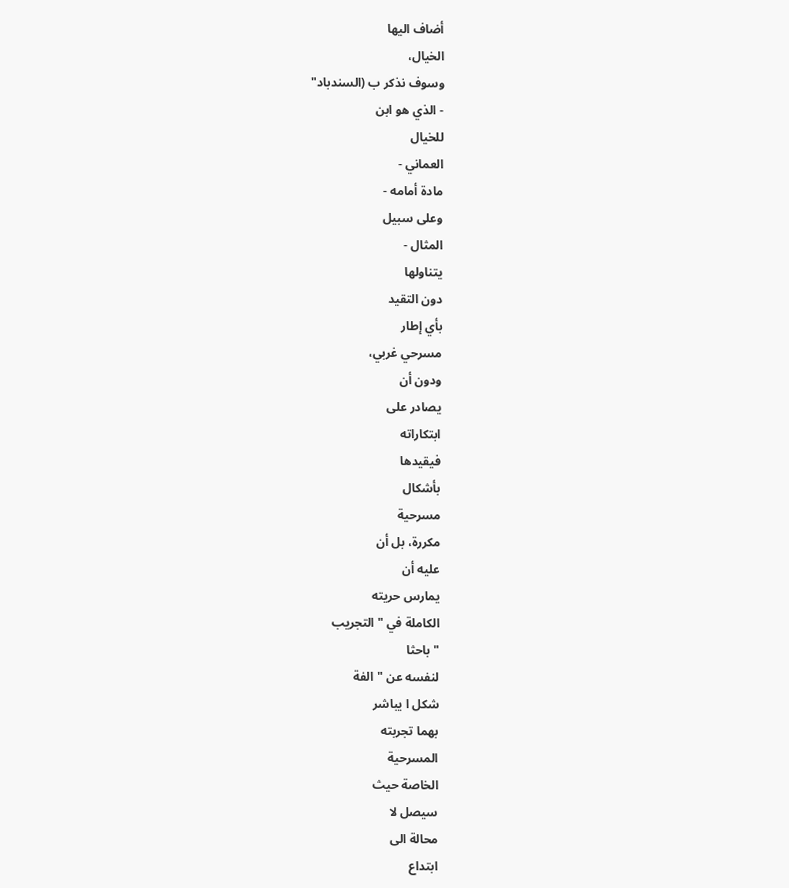أضاف اليها
الخيال،
وسوف نذكر ب (السندباد"
- الذي هو ابن
للخيال
العماني -
مادة أمامه -
وعلى سبيل
المثال -
يتناولها
دون التقيد
بأي إطار
مسرحي غربي،
ودون أن
يصادر على
ابتكاراته
فيقيدها
بأشكال
مسرحية
مكررة، بل أن
عليه أن
يمارس حريته
الكاملة في "التجريب
" باحثا
لنفسه عن "الفة
شكل ا يباشر
بهما تجربته
المسرحية
الخاصة حيث
سيصل لا
محالة الى
ابتداع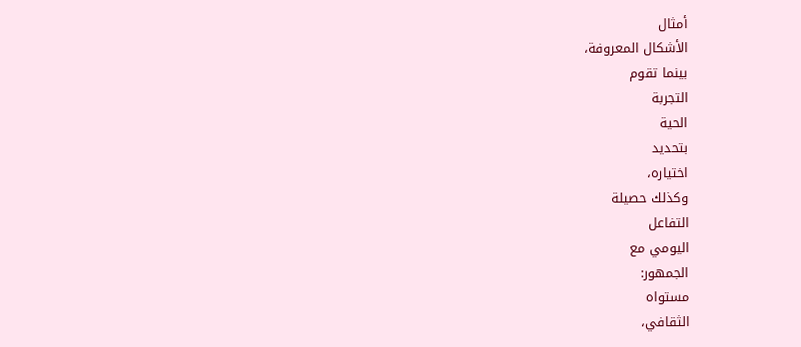أمثال
الأشكال المعروفة،
بينما تقوم
التجربة
الحية
بتحديد
اختياره،
وكذلك حصيلة
التفاعل
اليومي مع
الجمهور:
مستواه
الثقافي،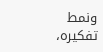ونمط
تفكيره،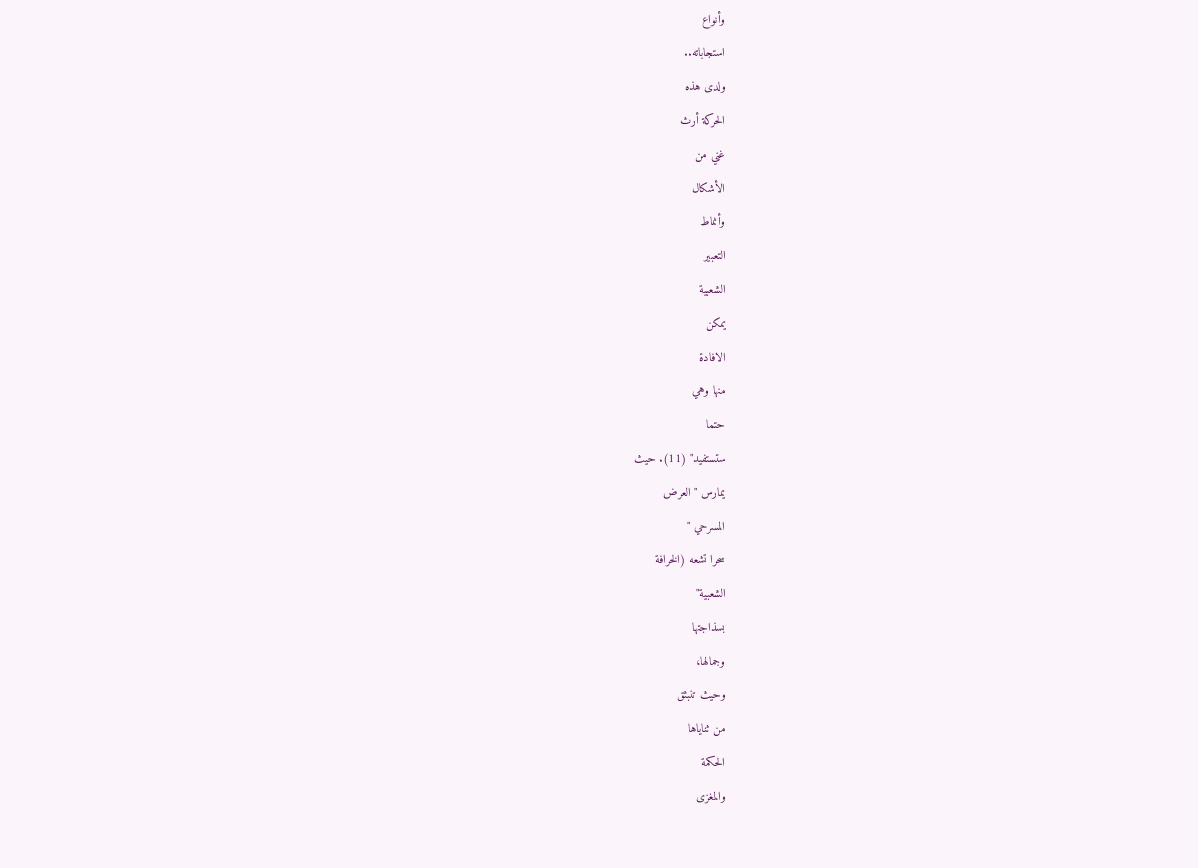وأنواع
استجاباته..
ولدى هذه
الحركة أرث
غني من
الأشكال
وأنماط
التعبير
الشعبية
يمكن
الافادة
منها وهي
حتما
ستستفيد" (11). حيث
يمارس "العرض
المسرحي "
سحرا تشعه (الخرافة
الشعبية"
بسذاجتها
وجمالها،
وحيث تنبثق
من ثناياها
الحكمة
والمغزى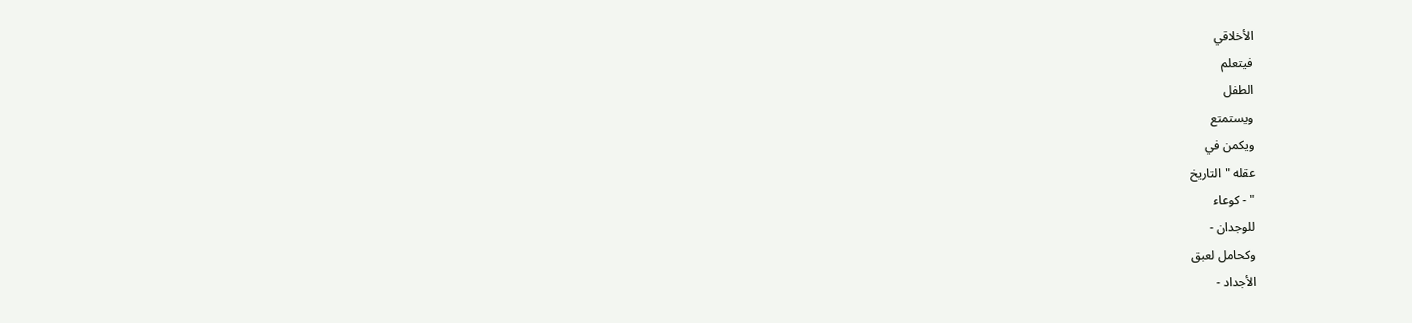الأخلاقي
فيتعلم
الطفل
ويستمتع
ويكمن في
عقله "التاريخ
" - كوعاء
للوجدان -
وكحامل لعبق
الأجداد -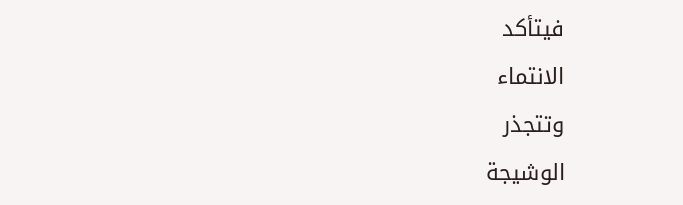فيتأكد
الانتماء
وتتجذر
الوشيجة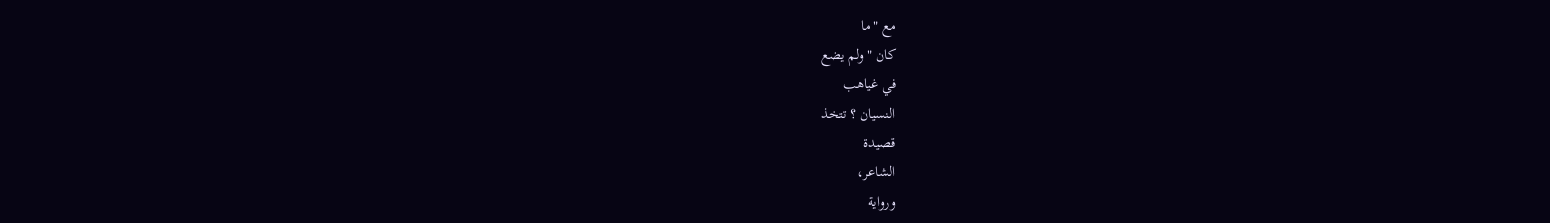مع "ما
كان " ولم يضع
في غياهب
النسيان ؟ تتخذ
قصيدة
الشاعر،
ورواية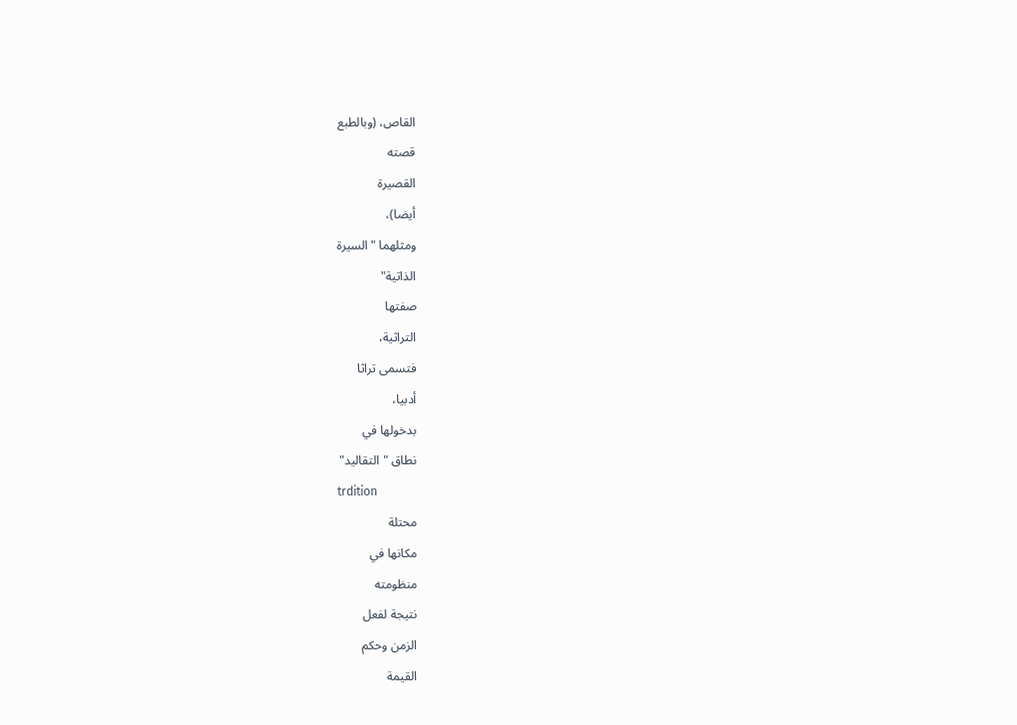القاص، (وبالطبع
قصته
القصيرة
أيضا)،
ومثلهما "السيرة
الذاتية"
صفتها
التراثية،
فتسمى تراثا
أدبيا،
بدخولها في
نطاق "التقاليد"
trdition
محتلة
مكانها في
منظومته
نتيجة لفعل
الزمن وحكم
القيمة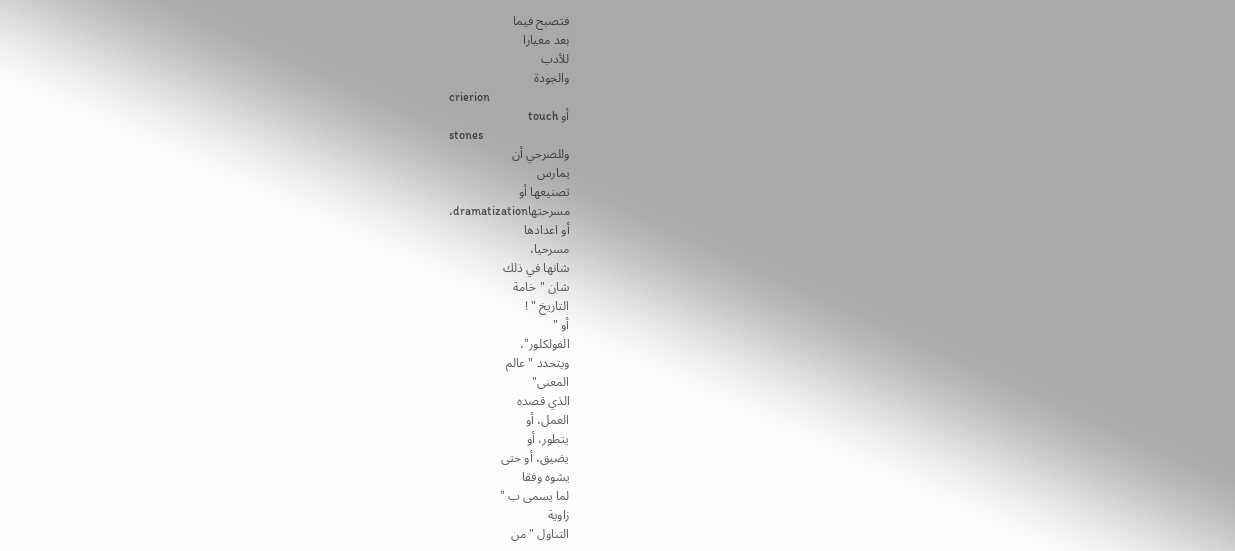فتصبح فيما
بعد معيارا
للأدب
والجودة
crierion
أو touch
stones
وللصرحي أن
يمارس
تصنيعها أو
مسرحتهاdramatization،
أو اعدادها
مسرحيا،
شانها في ذلك
شان "خامة
التاريخ " !
أو "
الفولكلور"،
ويتحدد "عالم
المعنى"
الذي قصده
العمل، أو
يتطور، أو
يضيق، أو حتى
يشوه وفقا
لما يسمى ب "
زاوية
التناول " من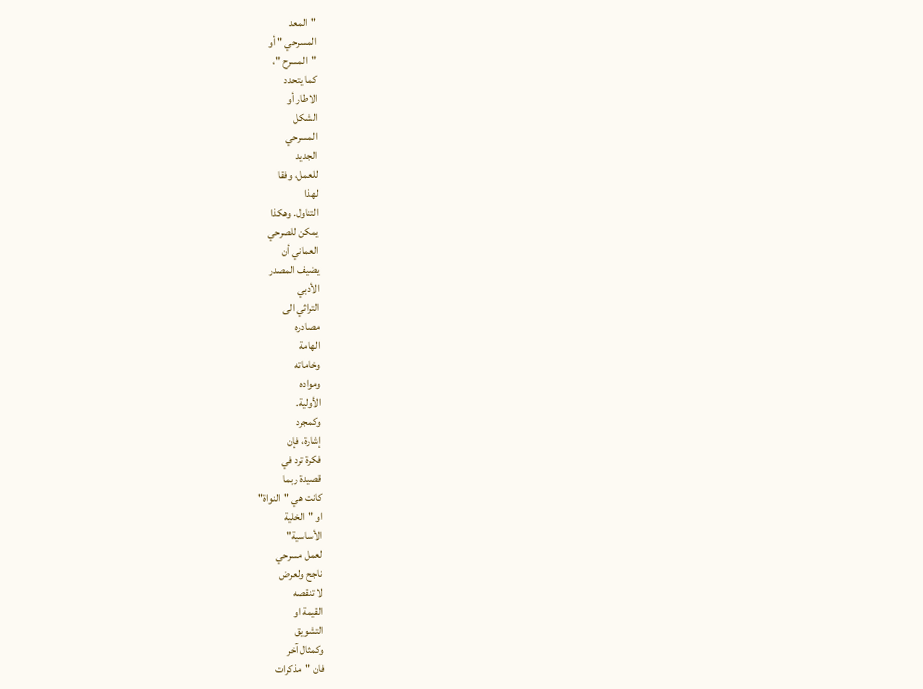"المعد
المسرحي " أو
"المسرح "،
كما يتحدد
الاطار أو
الشكل
المسرحي
الجديد
للعمل، وفقا
لهذا
التناول. وهكذا
يمكن للصرحي
العماني أن
يضيف المصدر
الأدبي
التراثي الى
مصادره
الهامة
وخاماته
ومواده
الأولية.
وكمجرد
إشارة، فإن
فكرة ترد في
قصيدة ربما
كانت هي "النواة"
او "الخلية
الأساسية"
لعمل مسرحي
ناجح ولعرض
لا تنقصه
القيمة او
التشويق
وكمثال آخر
فان "مذكرات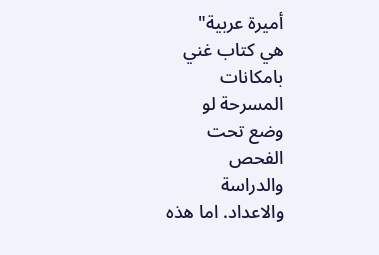أميرة عربية"
هي كتاب غني
بامكانات
المسرحة لو
وضع تحت
الفحص
والدراسة
والاعداد. اما هذه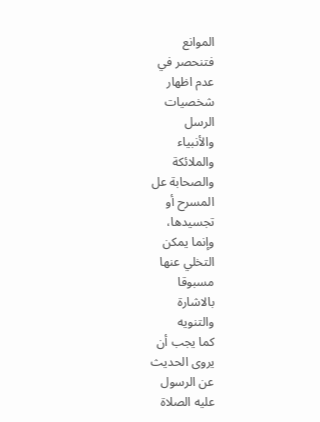الموانع
فتنحصر في
عدم اظهار
شخصيات
الرسل
والأنبياء
والملائكة
والصحابة عل
المسرح أو
تجسيدها،
وإنما يمكن
التخلي عنها
مسبوقا
بالاشارة
والتنويه
كما يجب أن
يروى الحديث
عن الرسول
عليه الصلاة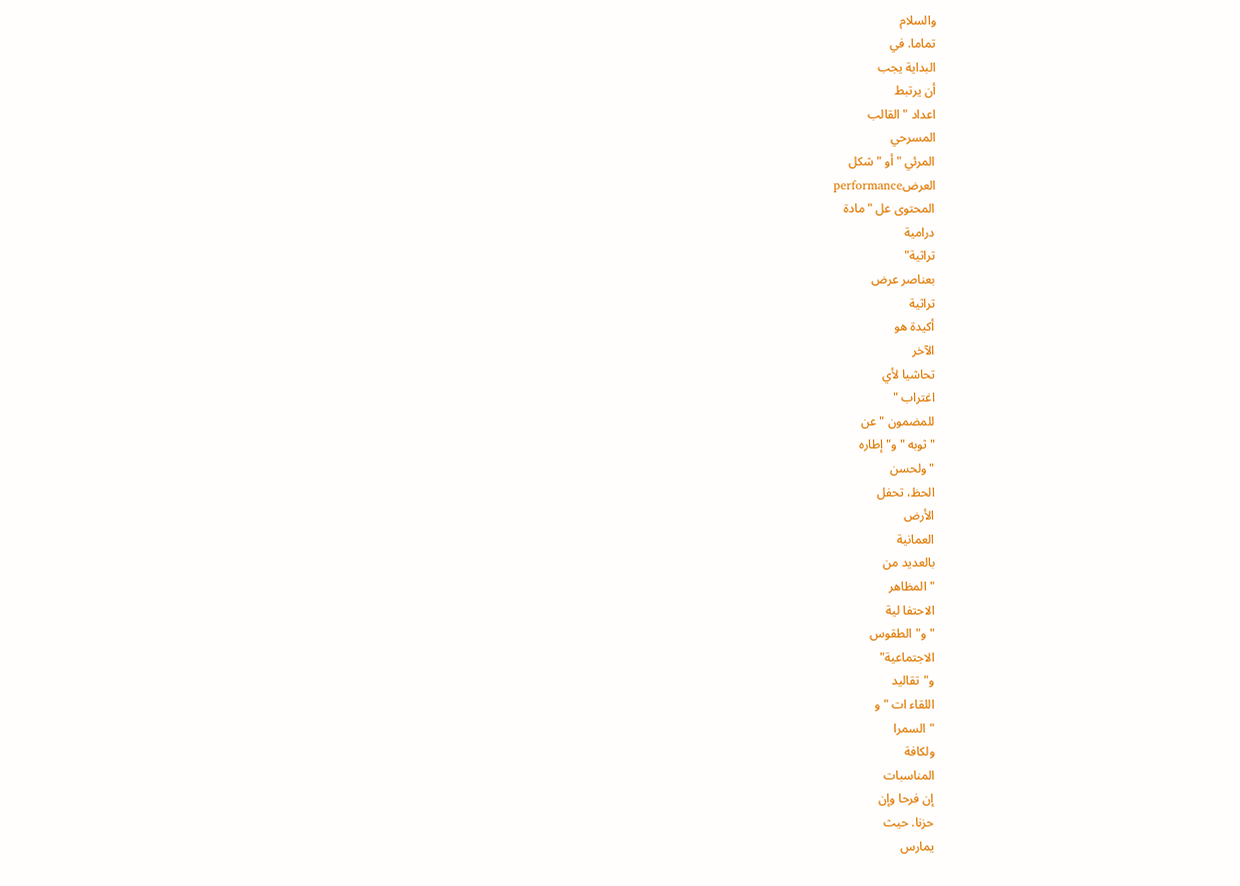والسلام
تماما. في
البداية يجب
أن يرتبط
اعداد "القالب
المسرحي
المرئي " أو "شكل
العرضperformance
المحتوى عل "مادة
درامية
تراثية"
بعناصر عرض
تراثية
أكيدة هو
الآخر
تحاشيا لأي
اغتراب "
للمضمون " عن
" ثوبه " و"إطاره
" ولحسن
الحظ، تحفل
الأرض
العمانية
بالعديد من
" المظاهر
الاحتفا لية
" و"الطقوس
الاجتماعية"
و"تقاليد
اللقاء ات " و
"السمرا
ولكافة
المناسبات
إن فرحا وإن
حزنا. حيث
يمارس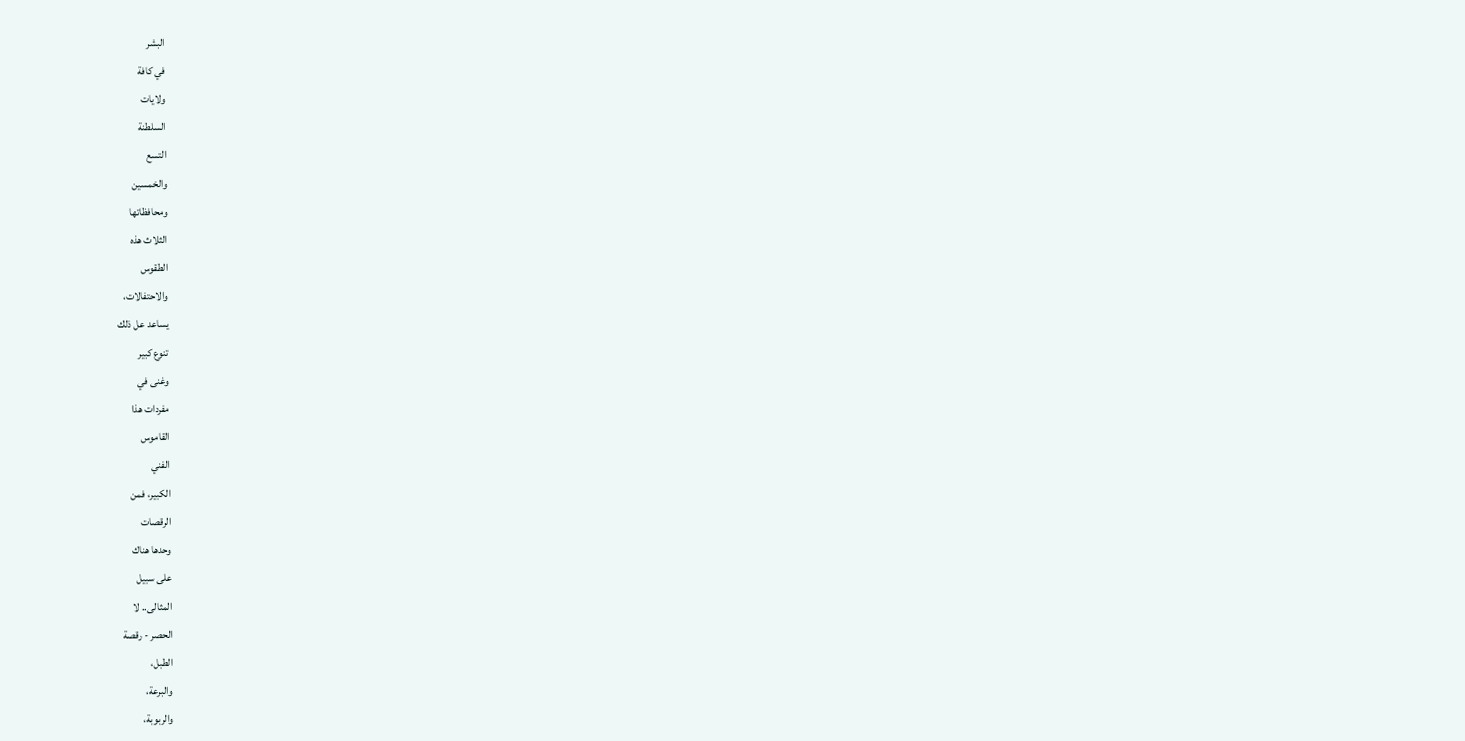البشر
في كافة
ولايات
السلطنة
التسع
والخمسين
ومحافظاتها
الثلاث هذه
الطقوس
والاحتفالات،
يساعد عل ذلك
تنوع كبير
وغنى في
مفردات هذا
القاموس
الفني
الكبير، فمن
الرقصات
وحدها هناك
على سبيل
المثالى.. لا
الحصر - رقصة
الطبل،
والبرعة،
والربوبة،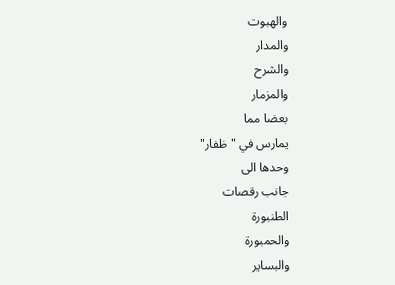والهبوت
والمدار
والشرح
والمزمار
بعضا مما
يمارس في "ظفار"
وحدها الى
جانب رقصات
الطنبورة
والحمبورة
والبساير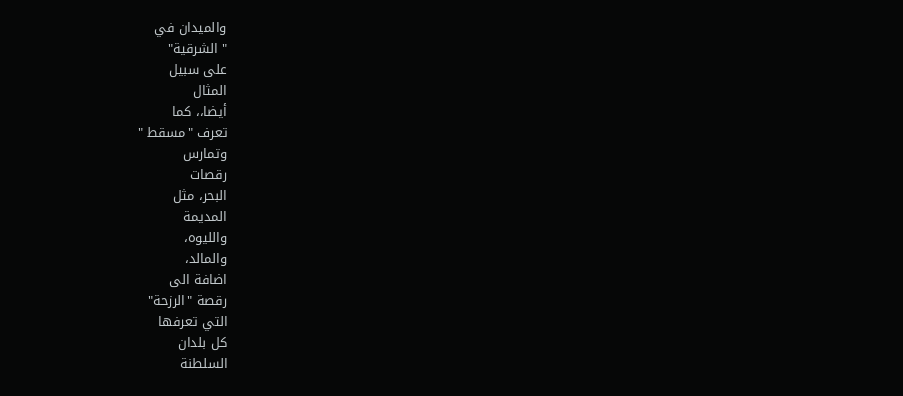والميدان في
" الشرقية"
على سبيل
المثال
أيضا،، كما
تعرف "مسقط "
وتمارس
رقصات
البحر، مثل
المديمة
والليوه،
والمالد،
اضافة الى
رقصة "الرزحة"
التي تعرفها
كل بلدان
السلطنة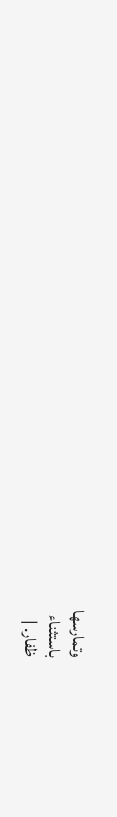وتمارسها
باستثناء
ظفار. |